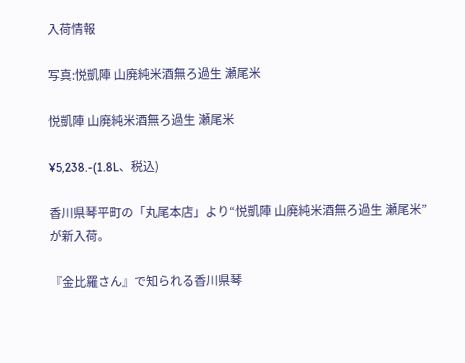入荷情報

写真:悦凱陣 山廃純米酒無ろ過生 瀬尾米

悦凱陣 山廃純米酒無ろ過生 瀬尾米

¥5,238.-(1.8L、税込)

香川県琴平町の「丸尾本店」より“悦凱陣 山廃純米酒無ろ過生 瀬尾米”が新入荷。

『金比羅さん』で知られる香川県琴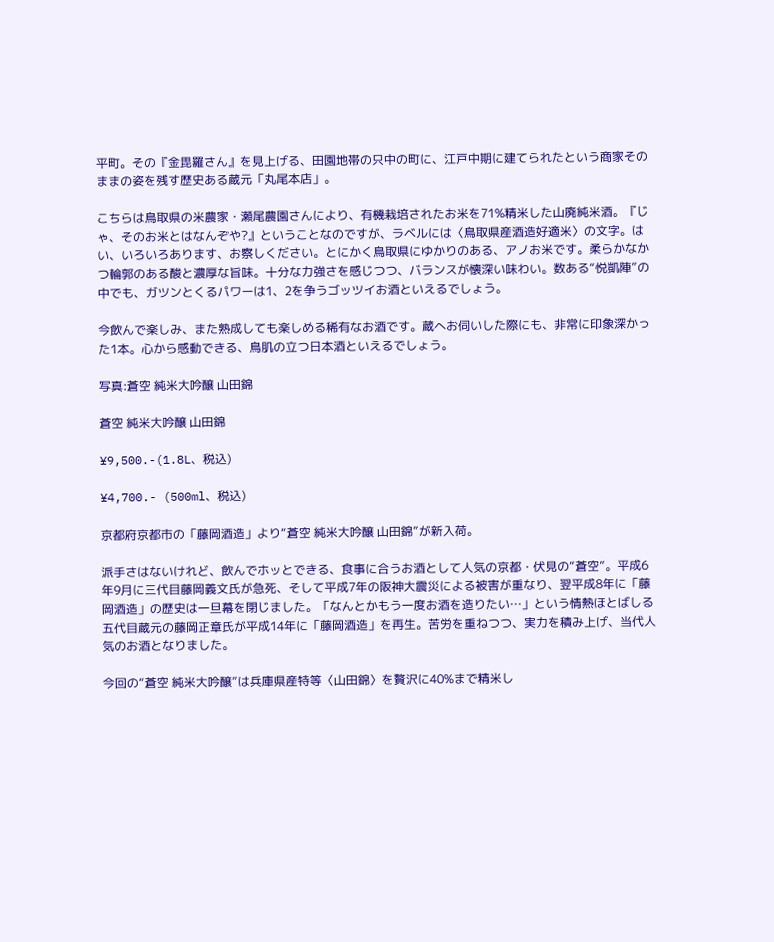平町。その『金毘羅さん』を見上げる、田園地帯の只中の町に、江戸中期に建てられたという商家そのままの姿を残す歴史ある蔵元「丸尾本店」。

こちらは鳥取県の米農家・瀬尾農園さんにより、有機栽培されたお米を71%精米した山廃純米酒。『じゃ、そのお米とはなんぞや?』ということなのですが、ラベルには〈鳥取県産酒造好適米〉の文字。はい、いろいろあります、お察しください。とにかく鳥取県にゆかりのある、アノお米です。柔らかなかつ輪郭のある酸と濃厚な旨味。十分な力強さを感じつつ、バランスが懐深い味わい。数ある“悦凱陣”の中でも、ガツンとくるパワーは1、2を争うゴッツイお酒といえるでしょう。

今飲んで楽しみ、また熟成しても楽しめる稀有なお酒です。蔵へお伺いした際にも、非常に印象深かった1本。心から感動できる、鳥肌の立つ日本酒といえるでしょう。

写真:蒼空 純米大吟醸 山田錦

蒼空 純米大吟醸 山田錦

¥9,500.-(1.8L、税込)

¥4,700.- (500ml、税込)

京都府京都市の「藤岡酒造」より“蒼空 純米大吟醸 山田錦”が新入荷。

派手さはないけれど、飲んでホッとできる、食事に合うお酒として人気の京都・伏見の“蒼空”。平成6年9月に三代目藤岡義文氏が急死、そして平成7年の阪神大震災による被害が重なり、翌平成8年に「藤岡酒造」の歴史は一旦幕を閉じました。「なんとかもう一度お酒を造りたい…」という情熱ほとばしる五代目蔵元の藤岡正章氏が平成14年に「藤岡酒造」を再生。苦労を重ねつつ、実力を積み上げ、当代人気のお酒となりました。

今回の“蒼空 純米大吟醸”は兵庫県産特等〈山田錦〉を贅沢に40%まで精米し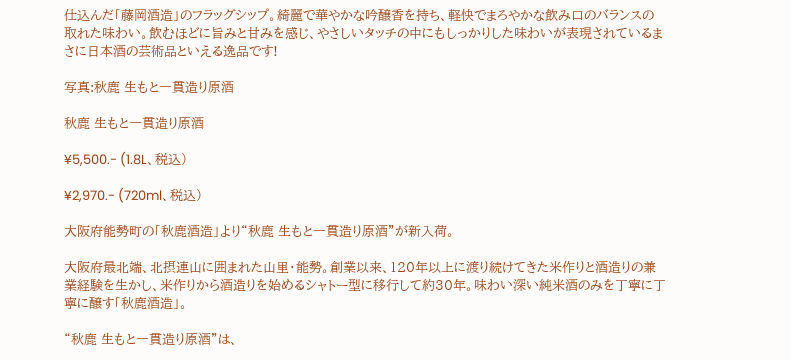仕込んだ「藤岡酒造」のフラッグシップ。綺麗で華やかな吟醸香を持ち、軽快でまろやかな飲み口のバランスの取れた味わい。飲むほどに旨みと甘みを感じ、やさしいタッチの中にもしっかりした味わいが表現されているまさに日本酒の芸術品といえる逸品です!

写真:秋鹿 生もと一貫造り原酒

秋鹿 生もと一貫造り原酒

¥5,500.- (1.8L、税込)

¥2,970.- (720ml、税込)

大阪府能勢町の「秋鹿酒造」より“秋鹿 生もと一貫造り原酒”が新入荷。

大阪府最北端、北摂連山に囲まれた山里・能勢。創業以来、120年以上に渡り続けてきた米作りと酒造りの兼業経験を生かし、米作りから酒造りを始めるシャトー型に移行して約30年。味わい深い純米酒のみを丁寧に丁寧に醸す「秋鹿酒造」。

“秋鹿 生もと一貫造り原酒”は、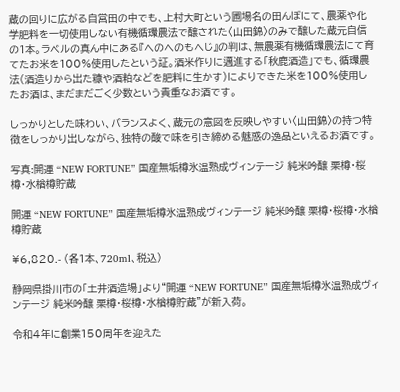蔵の回りに広がる自営田の中でも、上村大町という圃場名の田んぼにて、農薬や化学肥料を一切使用しない有機循環農法で醸された〈山田錦〉のみで醸した蔵元自信の1本。ラベルの真ん中にある『へのへのもへじ』の判は、無農薬有機循環農法にて育てたお米を100%使用したという証。酒米作りに邁進する「秋鹿酒造」でも、循環農法(酒造りから出た糠や酒粕などを肥料に生かす)によりできた米を100%使用したお酒は、まだまだごく少数という貴重なお酒です。

しっかりとした味わい、バランスよく、蔵元の意図を反映しやすい〈山田錦〉の持つ特徴をしっかり出しながら、独特の酸で味を引き締める魅惑の逸品といえるお酒です。

写真:開運 “NEW FORTUNE” 国産無垢樽氷温熟成ヴィンテージ 純米吟醸 栗樽・桜樽・水楢樽貯蔵

開運 “NEW FORTUNE” 国産無垢樽氷温熟成ヴィンテージ 純米吟醸 栗樽・桜樽・水楢樽貯蔵

¥6,820.- (各1本、720ml、税込)

静岡県掛川市の「土井酒造場」より“開運 “NEW FORTUNE” 国産無垢樽氷温熟成ヴィンテージ 純米吟醸 栗樽・桜樽・水楢樽貯蔵”が新入荷。

令和4年に創業150周年を迎えた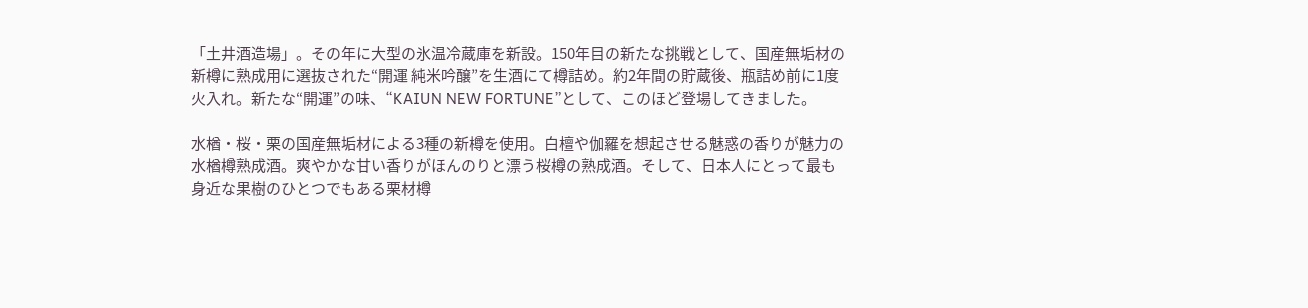「土井酒造場」。その年に大型の氷温冷蔵庫を新設。150年目の新たな挑戦として、国産無垢材の新樽に熟成用に選抜された“開運 純米吟醸”を生酒にて樽詰め。約2年間の貯蔵後、瓶詰め前に1度火入れ。新たな“開運”の味、“KAIUN NEW FORTUNE”として、このほど登場してきました。

水楢・桜・栗の国産無垢材による3種の新樽を使用。白檀や伽羅を想起させる魅惑の香りが魅力の水楢樽熟成酒。爽やかな甘い香りがほんのりと漂う桜樽の熟成酒。そして、日本人にとって最も身近な果樹のひとつでもある栗材樽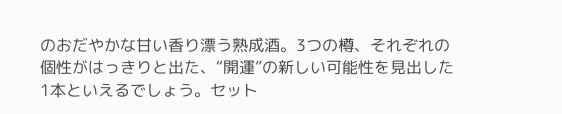のおだやかな甘い香り漂う熟成酒。3つの樽、それぞれの個性がはっきりと出た、“開運”の新しい可能性を見出した1本といえるでしょう。セット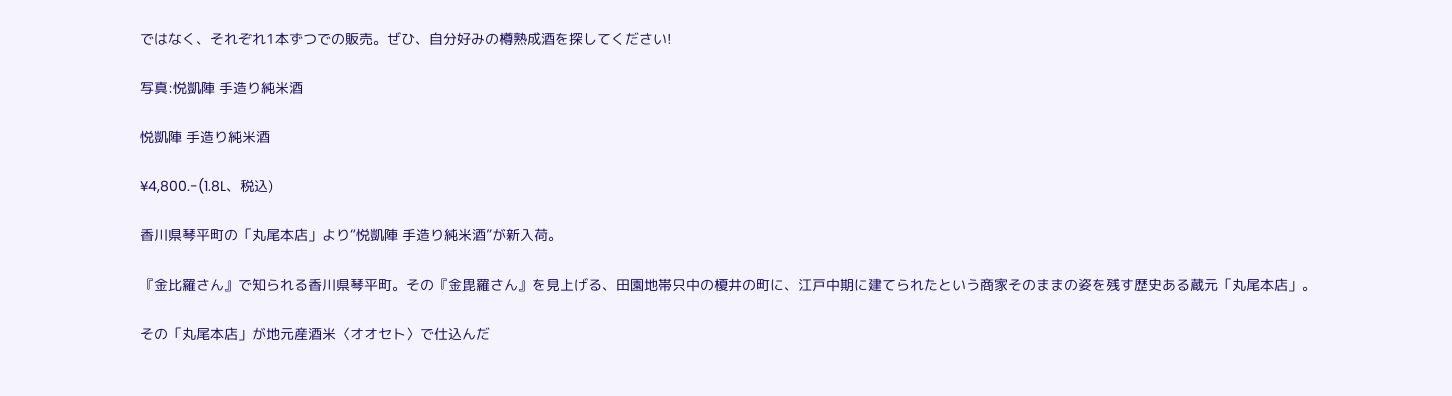ではなく、それぞれ1本ずつでの販売。ぜひ、自分好みの樽熟成酒を探してください!

写真:悦凱陣 手造り純米酒

悦凱陣 手造り純米酒

¥4,800.-(1.8L、税込)

香川県琴平町の「丸尾本店」より“悦凱陣 手造り純米酒”が新入荷。

『金比羅さん』で知られる香川県琴平町。その『金毘羅さん』を見上げる、田園地帯只中の榎井の町に、江戸中期に建てられたという商家そのままの姿を残す歴史ある蔵元「丸尾本店」。

その「丸尾本店」が地元産酒米〈オオセト〉で仕込んだ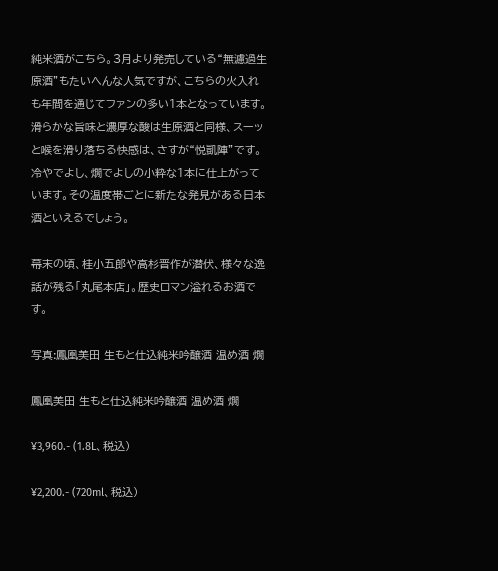純米酒がこちら。3月より発売している“無濾過生原酒”もたいへんな人気ですが、こちらの火入れも年間を通じてファンの多い1本となっています。滑らかな旨味と濃厚な酸は生原酒と同様、スーッと喉を滑り落ちる快感は、さすが“悦凱陣”です。冷やでよし、燗でよしの小粋な1本に仕上がっています。その温度帯ごとに新たな発見がある日本酒といえるでしょう。

幕末の頃、桂小五郎や高杉晋作が潜伏、様々な逸話が残る「丸尾本店」。歴史ロマン溢れるお酒です。

写真:鳳凰美田 生もと仕込純米吟醸酒 温め酒 燗

鳳凰美田 生もと仕込純米吟醸酒 温め酒 燗

¥3,960.- (1.8L、税込)

¥2,200.- (720ml、税込)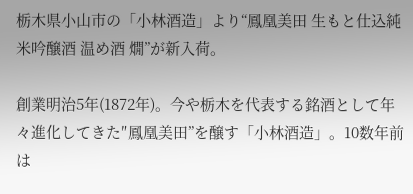栃木県小山市の「小林酒造」より“鳳凰美田 生もと仕込純米吟醸酒 温め酒 燗”が新入荷。

創業明治5年(1872年)。今や栃木を代表する銘酒として年々進化してきた″鳳凰美田”を醸す「小林酒造」。10数年前は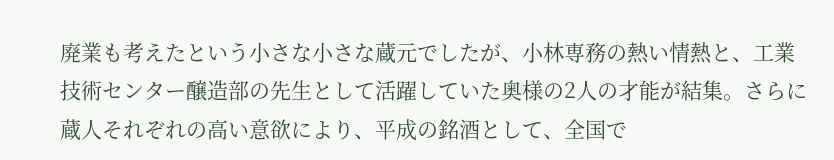廃業も考えたという小さな小さな蔵元でしたが、小林専務の熱い情熱と、工業技術センター醸造部の先生として活躍していた奥様の2人の才能が結集。さらに蔵人それぞれの高い意欲により、平成の銘酒として、全国で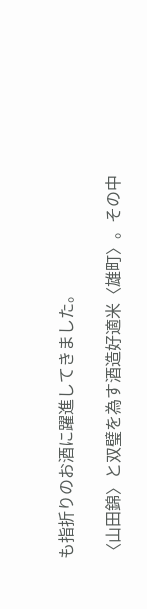も指折りのお酒に躍進してきました。

〈山田錦〉と双璧を為す酒造好適米〈雄町〉。その中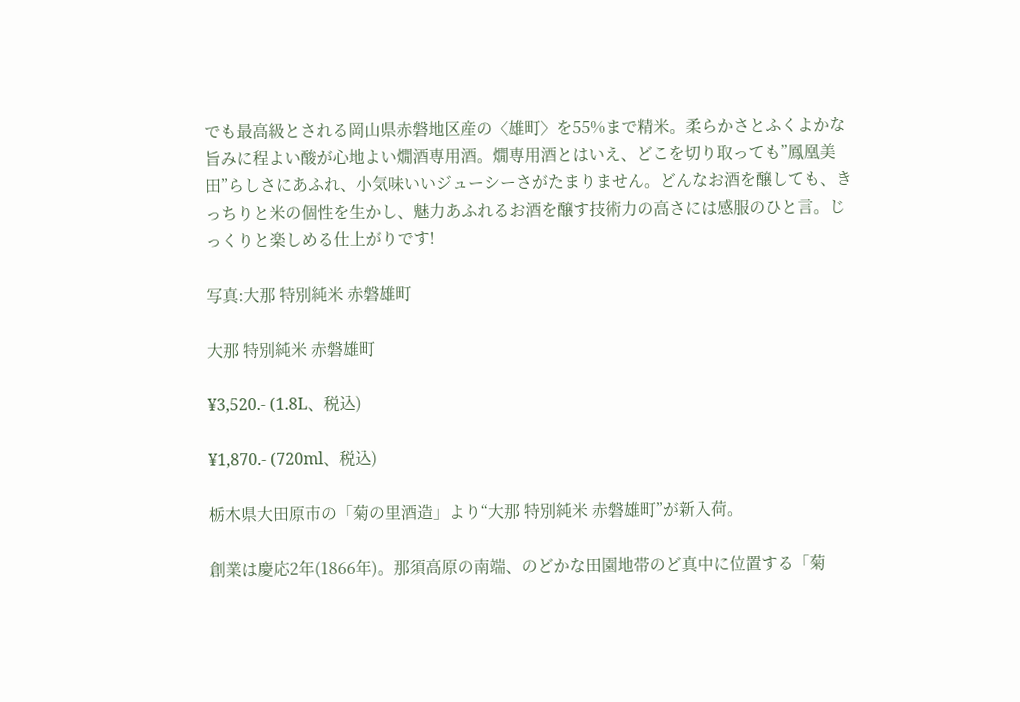でも最高級とされる岡山県赤磐地区産の〈雄町〉を55%まで精米。柔らかさとふくよかな 旨みに程よい酸が心地よい燗酒専用酒。燗専用酒とはいえ、どこを切り取っても”鳳凰美田”らしさにあふれ、小気味いいジューシーさがたまりません。どんなお酒を醸しても、きっちりと米の個性を生かし、魅力あふれるお酒を醸す技術力の高さには感服のひと言。じっくりと楽しめる仕上がりです!

写真:大那 特別純米 赤磐雄町

大那 特別純米 赤磐雄町

¥3,520.- (1.8L、税込)

¥1,870.- (720ml、税込)

栃木県大田原市の「菊の里酒造」より“大那 特別純米 赤磐雄町”が新入荷。

創業は慶応2年(1866年)。那須高原の南端、のどかな田園地帯のど真中に位置する「菊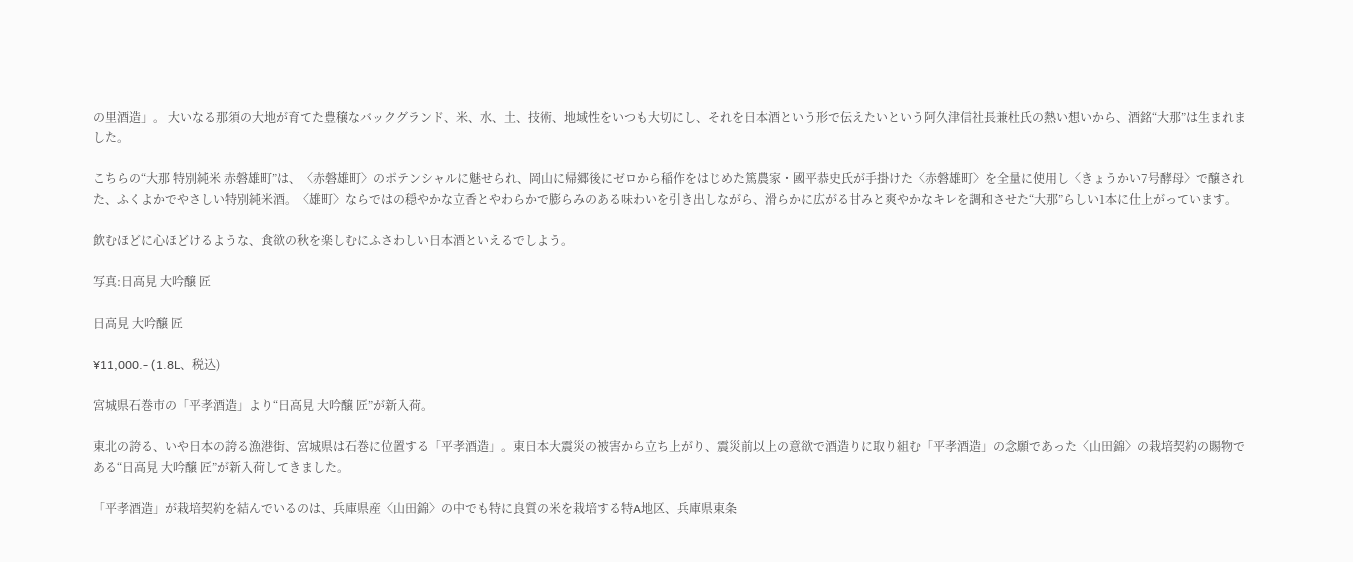の里酒造」。 大いなる那須の大地が育てた豊穣なバックグランド、米、水、土、技術、地域性をいつも大切にし、それを日本酒という形で伝えたいという阿久津信社長兼杜氏の熱い想いから、酒銘“大那”は生まれました。

こちらの“大那 特別純米 赤磐雄町”は、〈赤磐雄町〉のポテンシャルに魅せられ、岡山に帰郷後にゼロから稲作をはじめた篤農家・國平恭史氏が手掛けた〈赤磐雄町〉を全量に使用し〈きょうかい7号酵母〉で醸された、ふくよかでやさしい特別純米酒。〈雄町〉ならではの穏やかな立香とやわらかで膨らみのある味わいを引き出しながら、滑らかに広がる甘みと爽やかなキレを調和させた“大那”らしい1本に仕上がっています。

飲むほどに心ほどけるような、食欲の秋を楽しむにふさわしい日本酒といえるでしよう。

写真:日高見 大吟醸 匠

日高見 大吟醸 匠

¥11,000.- (1.8L、税込)

宮城県石巻市の「平孝酒造」より“日高見 大吟醸 匠”が新入荷。

東北の誇る、いや日本の誇る漁港街、宮城県は石巻に位置する「平孝酒造」。東日本大震災の被害から立ち上がり、震災前以上の意欲で酒造りに取り組む「平孝酒造」の念願であった〈山田錦〉の栽培契約の賜物である“日高見 大吟醸 匠”が新入荷してきました。

「平孝酒造」が栽培契約を結んでいるのは、兵庫県産〈山田錦〉の中でも特に良質の米を栽培する特A地区、兵庫県東条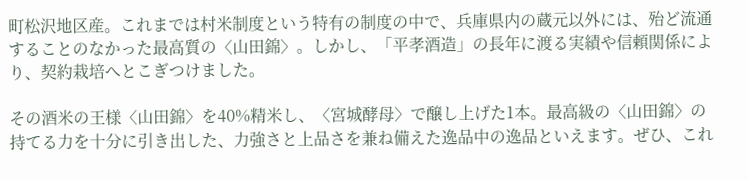町松沢地区産。これまでは村米制度という特有の制度の中で、兵庫県内の蔵元以外には、殆ど流通することのなかった最高質の〈山田錦〉。しかし、「平孝酒造」の長年に渡る実績や信頼関係により、契約栽培へとこぎつけました。

その酒米の王様〈山田錦〉を40%精米し、〈宮城酵母〉で醸し上げた1本。最高級の〈山田錦〉の持てる力を十分に引き出した、力強さと上品さを兼ね備えた逸品中の逸品といえます。ぜひ、これ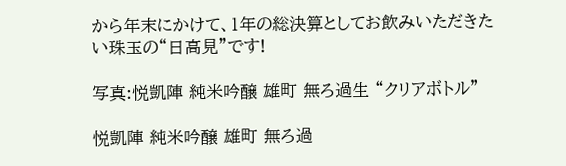から年末にかけて、1年の総決算としてお飲みいただきたい珠玉の“日高見”です!

写真:悦凱陣 純米吟醸 雄町 無ろ過生 “クリアボトル”

悦凱陣 純米吟醸 雄町 無ろ過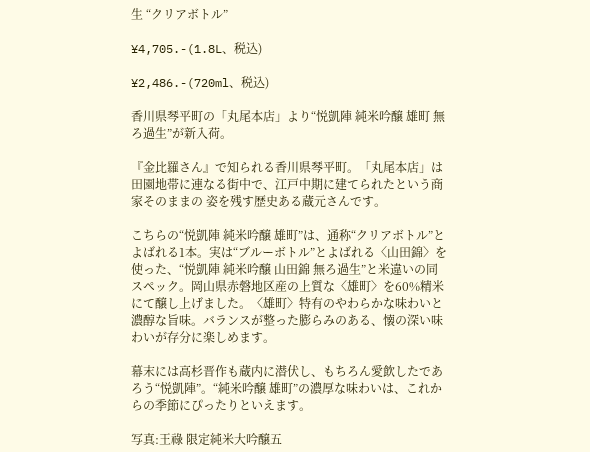生 “クリアボトル”

¥4,705.-(1.8L、税込)

¥2,486.-(720ml、税込)

香川県琴平町の「丸尾本店」より“悦凱陣 純米吟醸 雄町 無ろ過生”が新入荷。

『金比羅さん』で知られる香川県琴平町。「丸尾本店」は田園地帯に連なる街中で、江戸中期に建てられたという商家そのままの 姿を残す歴史ある蔵元さんです。

こちらの“悦凱陣 純米吟醸 雄町”は、通称“クリアボトル”とよばれる1本。実は“ブルーボトル”とよばれる〈山田錦〉を使った、“悦凱陣 純米吟醸 山田錦 無ろ過生”と米違いの同スペック。岡山県赤磐地区産の上質な〈雄町〉を60%精米にて醸し上げました。〈雄町〉特有のやわらかな味わいと濃醇な旨味。バランスが整った膨らみのある、懐の深い味わいが存分に楽しめます。

幕末には高杉晋作も蔵内に潜伏し、もちろん愛飲したであろう“悦凱陣”。“純米吟醸 雄町”の濃厚な味わいは、これからの季節にぴったりといえます。

写真:王祿 限定純米大吟醸五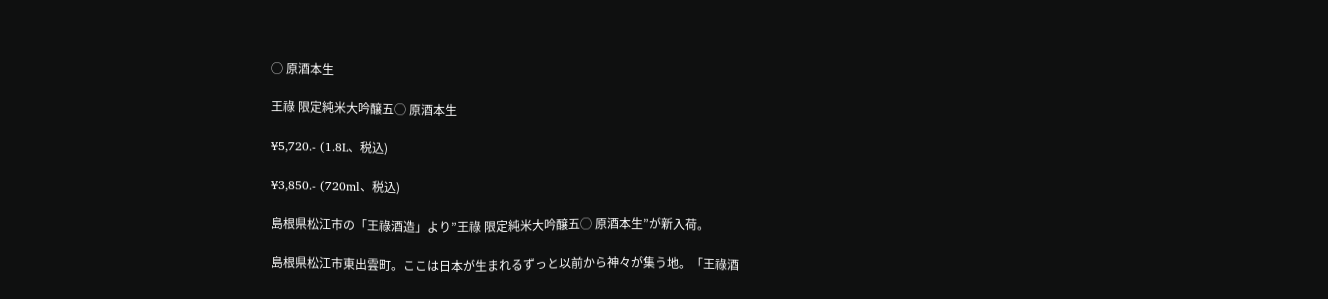◯ 原酒本生

王祿 限定純米大吟醸五◯ 原酒本生

¥5,720.- (1.8L、税込)

¥3,850.- (720ml、税込)

島根県松江市の「王祿酒造」より”王祿 限定純米大吟醸五◯ 原酒本生”が新入荷。

島根県松江市東出雲町。ここは日本が生まれるずっと以前から神々が集う地。「王祿酒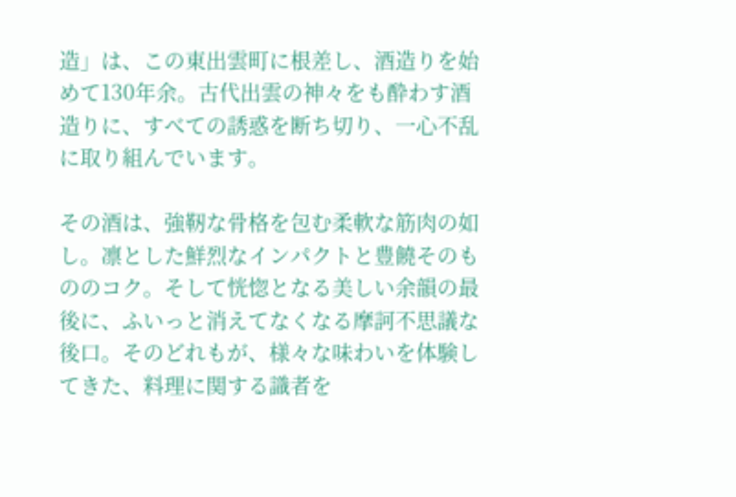造」は、この東出雲町に根差し、酒造りを始めて130年余。古代出雲の神々をも酔わす酒造りに、すべての誘惑を断ち切り、一心不乱に取り組んでいます。

その酒は、強靭な骨格を包む柔軟な筋肉の如し。凛とした鮮烈なインパクトと豊饒そのもののコク。そして恍惚となる美しい余韻の最後に、ふいっと消えてなくなる摩訶不思議な後口。そのどれもが、様々な味わいを体験してきた、料理に関する識者を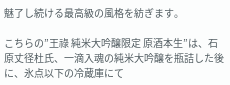魅了し続ける最高級の風格を紡ぎます。

こちらの”王祿 純米大吟醸限定 原酒本生”は、石原丈径杜氏、一滴入魂の純米大吟醸を瓶詰した後に、氷点以下の冷蔵庫にて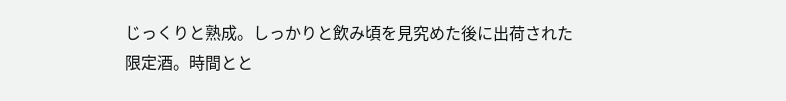じっくりと熟成。しっかりと飲み頃を見究めた後に出荷された限定酒。時間とと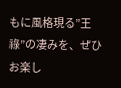もに風格現る”王祿”の凄みを、ぜひお楽し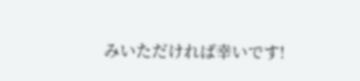みいただければ幸いです!